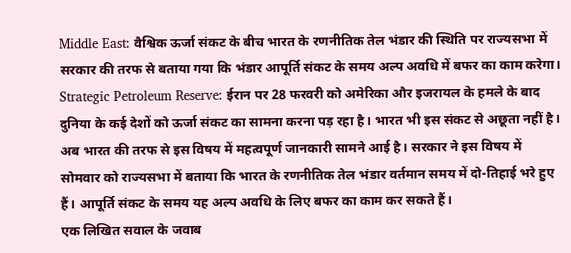Middle East: वैश्विक ऊर्जा संकट के बीच भारत के रणनीतिक तेल भंडार की स्थिति पर राज्यसभा में सरकार की तरफ से बताया गया कि भंडार आपूर्ति संकट के समय अल्प अवधि में बफर का काम करेगा।
Strategic Petroleum Reserve: ईरान पर 28 फरवरी को अमेरिका और इजरायल के हमले के बाद दुनिया के कई देशों को ऊर्जा संकट का सामना करना पड़ रहा है। भारत भी इस संकट से अछूता नहीं है। अब भारत की तरफ से इस विषय में महत्वपूर्ण जानकारी सामने आई है। सरकार ने इस विषय में सोमवार को राज्यसभा में बताया कि भारत के रणनीतिक तेल भंडार वर्तमान समय में दो-तिहाई भरे हुए हैं। आपूर्ति संकट के समय यह अल्प अवधि के लिए बफर का काम कर सकते हैं।
एक लिखित सवाल के जवाब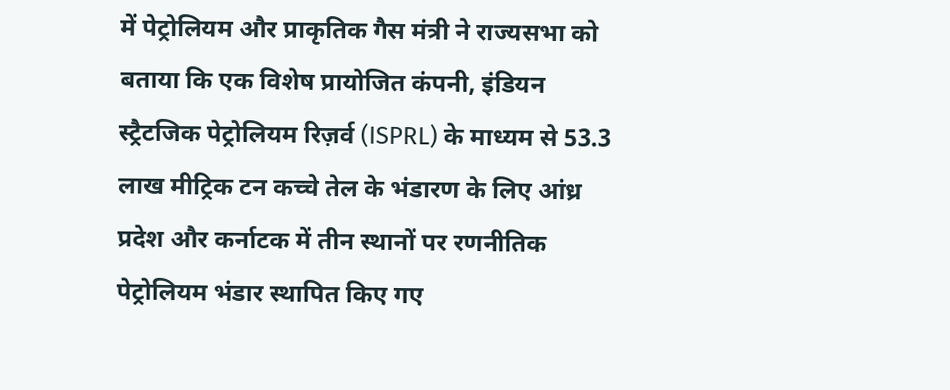में पेट्रोलियम और प्राकृतिक गैस मंत्री ने राज्यसभा को बताया कि एक विशेष प्रायोजित कंपनी, इंडियन स्ट्रैटजिक पेट्रोलियम रिज़र्व (ISPRL) के माध्यम से 53.3 लाख मीट्रिक टन कच्चे तेल के भंडारण के लिए आंध्र प्रदेश और कर्नाटक में तीन स्थानों पर रणनीतिक पेट्रोलियम भंडार स्थापित किए गए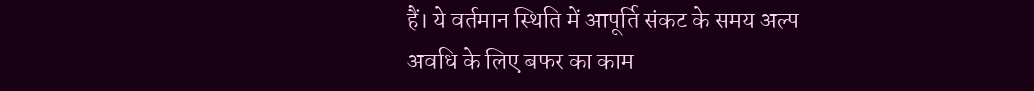हैं। ये वर्तमान स्थिति में आपूर्ति संकट के समय अल्प अवधि के लिए बफर का काम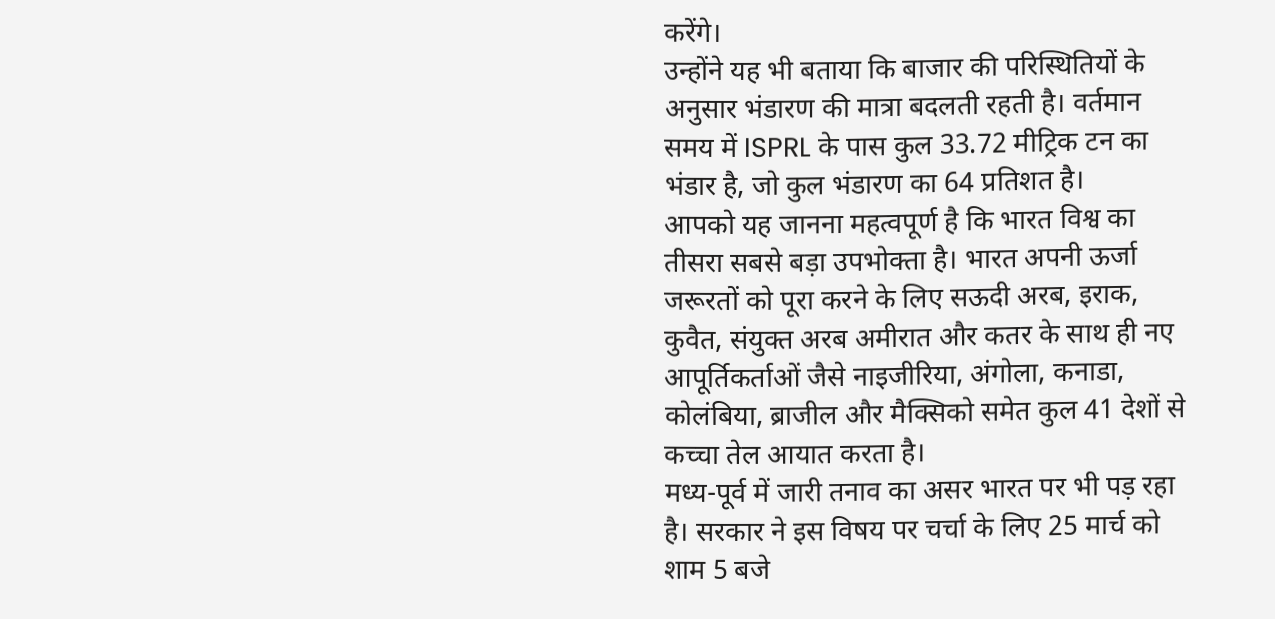करेंगे।
उन्होंने यह भी बताया कि बाजार की परिस्थितियों के अनुसार भंडारण की मात्रा बदलती रहती है। वर्तमान समय में ISPRL के पास कुल 33.72 मीट्रिक टन का भंडार है, जो कुल भंडारण का 64 प्रतिशत है।
आपको यह जानना महत्वपूर्ण है कि भारत विश्व का तीसरा सबसे बड़ा उपभोक्ता है। भारत अपनी ऊर्जा जरूरतों को पूरा करने के लिए सऊदी अरब, इराक, कुवैत, संयुक्त अरब अमीरात और कतर के साथ ही नए आपूर्तिकर्ताओं जैसे नाइजीरिया, अंगोला, कनाडा, कोलंबिया, ब्राजील और मैक्सिको समेत कुल 41 देशों से कच्चा तेल आयात करता है।
मध्य-पूर्व में जारी तनाव का असर भारत पर भी पड़ रहा है। सरकार ने इस विषय पर चर्चा के लिए 25 मार्च को शाम 5 बजे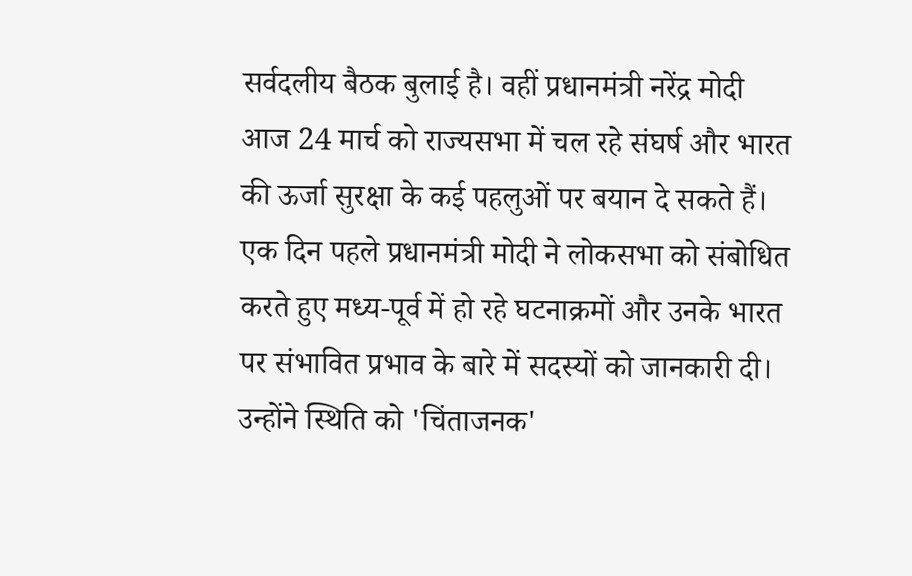सर्वदलीय बैठक बुलाई है। वहीं प्रधानमंत्री नरेंद्र मोदी आज 24 मार्च को राज्यसभा में चल रहे संघर्ष और भारत की ऊर्जा सुरक्षा के कई पहलुओं पर बयान दे सकते हैं।
एक दिन पहले प्रधानमंत्री मोदी ने लोकसभा को संबोधित करते हुए मध्य-पूर्व में हो रहे घटनाक्रमों और उनके भारत पर संभावित प्रभाव के बारे में सदस्यों को जानकारी दी। उन्होंने स्थिति को 'चिंताजनक'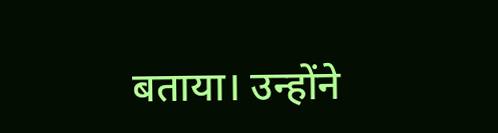बताया। उन्होंने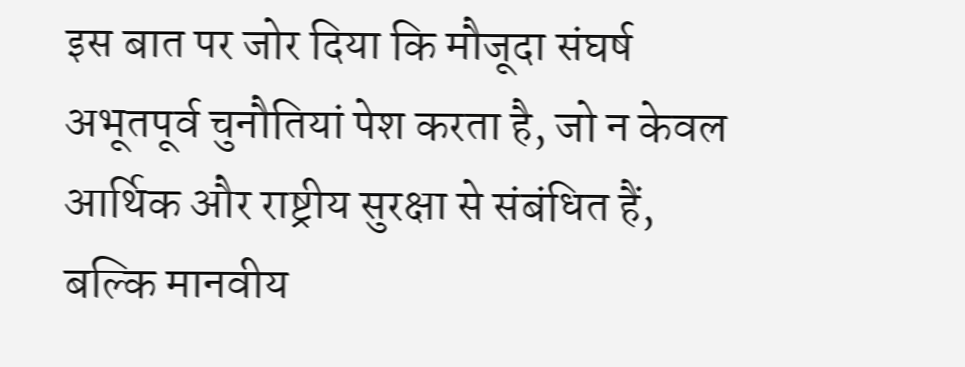इस बात पर जोर दिया कि मौजूदा संघर्ष अभूतपूर्व चुनौतियां पेश करता है, जो न केवल आर्थिक और राष्ट्रीय सुरक्षा से संबंधित हैं, बल्कि मानवीय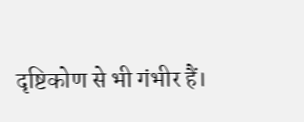दृष्टिकोण से भी गंभीर हैं।